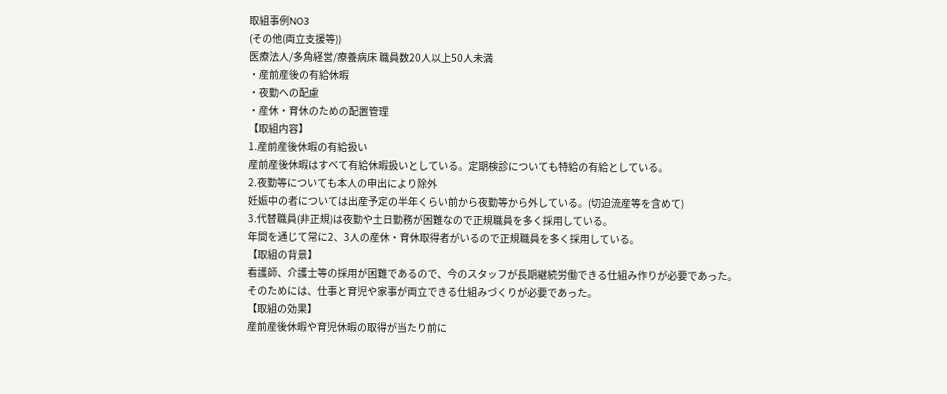取組事例NO3
(その他(両立支援等))
医療法人/多角経営/療養病床 職員数20人以上50人未満
・産前産後の有給休暇
・夜勤への配慮
・産休・育休のための配置管理
【取組内容】
1.産前産後休暇の有給扱い
産前産後休暇はすべて有給休暇扱いとしている。定期検診についても特給の有給としている。
2.夜勤等についても本人の申出により除外
妊娠中の者については出産予定の半年くらい前から夜勤等から外している。(切迫流産等を含めて)
3.代替職員(非正規)は夜勤や土日勤務が困難なので正規職員を多く採用している。
年間を通じて常に2、3人の産休・育休取得者がいるので正規職員を多く採用している。
【取組の背景】
看護師、介護士等の採用が困難であるので、今のスタッフが長期継続労働できる仕組み作りが必要であった。
そのためには、仕事と育児や家事が両立できる仕組みづくりが必要であった。
【取組の効果】
産前産後休暇や育児休暇の取得が当たり前に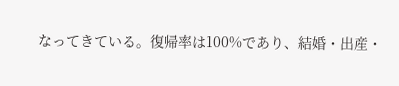なってきている。復帰率は100%であり、結婚・出産・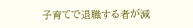子育てで退職する者が減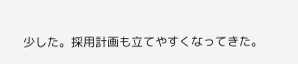少した。採用計画も立てやすくなってきた。